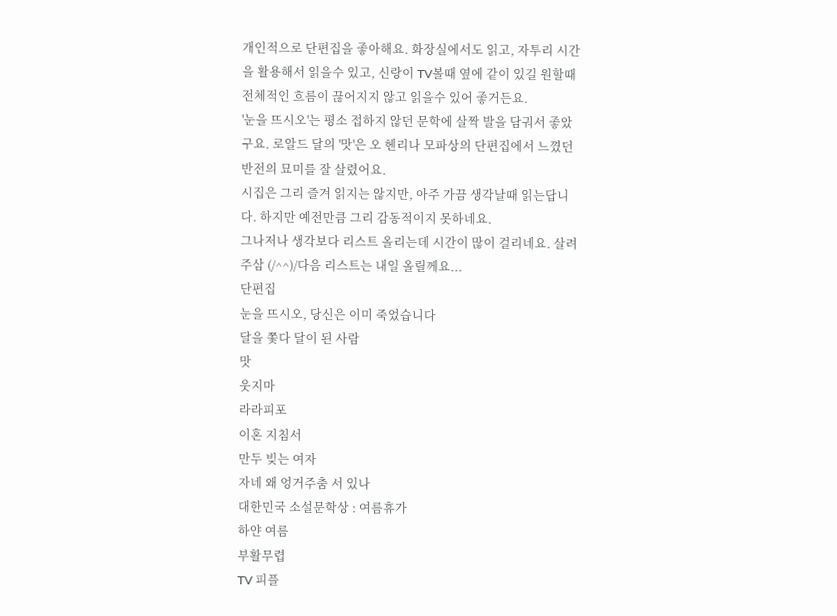개인적으로 단편집을 좋아해요. 화장실에서도 읽고, 자투리 시간을 활용해서 읽을수 있고, 신랑이 TV볼때 옆에 같이 있길 원할때 전체적인 흐름이 끊어지지 않고 읽을수 있어 좋거든요.
'눈을 뜨시오'는 평소 접하지 않던 문학에 살짝 발을 담궈서 좋았구요. 로알드 달의 '맛'은 오 헨리나 모파상의 단편집에서 느꼈던 반전의 묘미를 잘 살렸어요.
시집은 그리 즐겨 읽지는 않지만, 아주 가끔 생각날때 읽는답니다. 하지만 예전만큼 그리 감동적이지 못하네요.
그나저나 생각보다 리스트 올리는데 시간이 많이 걸리네요. 살려주삼 (/^^)/다음 리스트는 내일 올릴께요...
단편집
눈을 뜨시오, 당신은 이미 죽었습니다
달을 쫓다 달이 된 사람
맛
웃지마
라라피포
이혼 지침서
만두 빚는 여자
자네 왜 엉거주춤 서 있나
대한민국 소설문학상 : 여름휴가
하얀 여름
부활무렵
TV 피플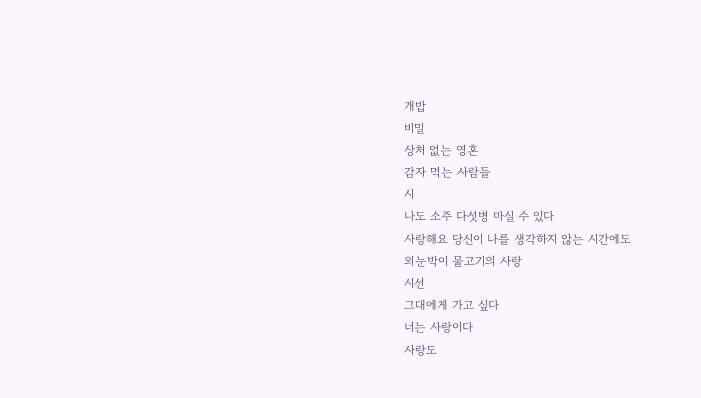개밥
비밀
상처 없는 영혼
감자 먹는 사람들
시
나도 소주 다섯병 마실 수 있다
사랑해요 당신이 나를 생각하지 않는 시간에도
외눈박이 물고기의 사랑
시선
그대에게 가고 싶다
너는 사랑이다
사랑도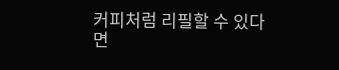커피처럼 리필할 수 있다면